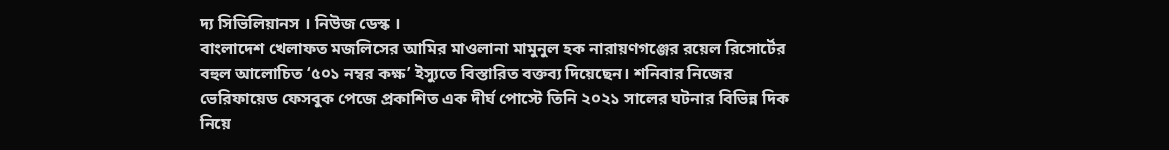দ্য সিভিলিয়ানস । নিউজ ডেস্ক ।
বাংলাদেশ খেলাফত মজলিসের আমির মাওলানা মামুনুল হক নারায়ণগঞ্জের রয়েল রিসোর্টের বহুল আলোচিত ‘৫০১ নম্বর কক্ষ’ ইস্যুতে বিস্তারিত বক্তব্য দিয়েছেন। শনিবার নিজের ভেরিফায়েড ফেসবুক পেজে প্রকাশিত এক দীর্ঘ পোস্টে তিনি ২০২১ সালের ঘটনার বিভিন্ন দিক নিয়ে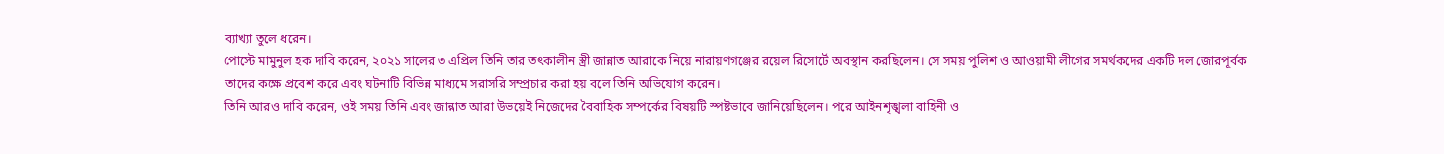ব্যাখ্যা তুলে ধরেন।
পোস্টে মামুনুল হক দাবি করেন, ২০২১ সালের ৩ এপ্রিল তিনি তার তৎকালীন স্ত্রী জান্নাত আরাকে নিয়ে নারায়ণগঞ্জের রয়েল রিসোর্টে অবস্থান করছিলেন। সে সময় পুলিশ ও আওয়ামী লীগের সমর্থকদের একটি দল জোরপূর্বক তাদের কক্ষে প্রবেশ করে এবং ঘটনাটি বিভিন্ন মাধ্যমে সরাসরি সম্প্রচার করা হয় বলে তিনি অভিযোগ করেন।
তিনি আরও দাবি করেন, ওই সময় তিনি এবং জান্নাত আরা উভয়েই নিজেদের বৈবাহিক সম্পর্কের বিষয়টি স্পষ্টভাবে জানিয়েছিলেন। পরে আইনশৃঙ্খলা বাহিনী ও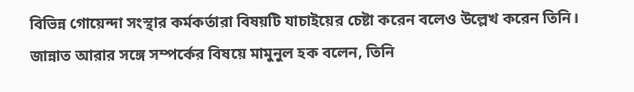বিভিন্ন গোয়েন্দা সংস্থার কর্মকর্তারা বিষয়টি যাচাইয়ের চেষ্টা করেন বলেও উল্লেখ করেন তিনি।
জান্নাত আরার সঙ্গে সম্পর্কের বিষয়ে মামুনুল হক বলেন, তিনি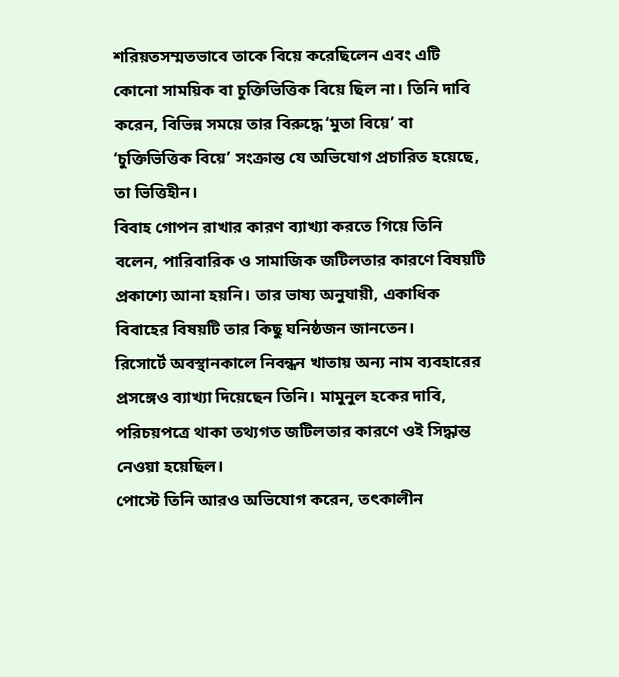শরিয়তসম্মতভাবে তাকে বিয়ে করেছিলেন এবং এটি কোনো সাময়িক বা চুক্তিভিত্তিক বিয়ে ছিল না। তিনি দাবি করেন, বিভিন্ন সময়ে তার বিরুদ্ধে ‘মুতা বিয়ে’ বা ‘চুক্তিভিত্তিক বিয়ে’ সংক্রান্ত যে অভিযোগ প্রচারিত হয়েছে, তা ভিত্তিহীন।
বিবাহ গোপন রাখার কারণ ব্যাখ্যা করতে গিয়ে তিনি বলেন, পারিবারিক ও সামাজিক জটিলতার কারণে বিষয়টি প্রকাশ্যে আনা হয়নি। তার ভাষ্য অনুযায়ী, একাধিক বিবাহের বিষয়টি তার কিছু ঘনিষ্ঠজন জানতেন।
রিসোর্টে অবস্থানকালে নিবন্ধন খাতায় অন্য নাম ব্যবহারের প্রসঙ্গেও ব্যাখ্যা দিয়েছেন তিনি। মামুনুল হকের দাবি, পরিচয়পত্রে থাকা তথ্যগত জটিলতার কারণে ওই সিদ্ধান্ত নেওয়া হয়েছিল।
পোস্টে তিনি আরও অভিযোগ করেন, তৎকালীন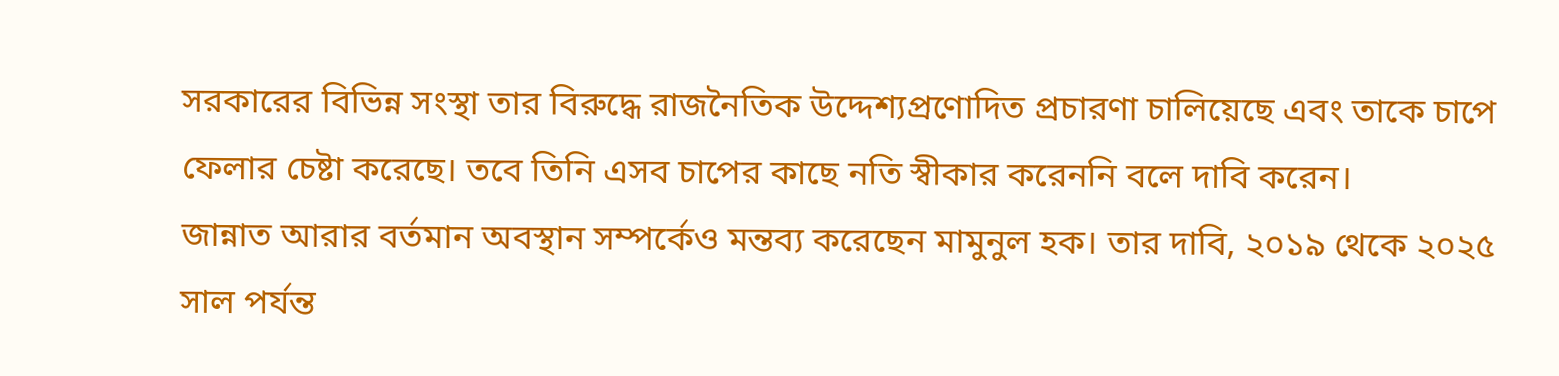সরকারের বিভিন্ন সংস্থা তার বিরুদ্ধে রাজনৈতিক উদ্দেশ্যপ্রণোদিত প্রচারণা চালিয়েছে এবং তাকে চাপে ফেলার চেষ্টা করেছে। তবে তিনি এসব চাপের কাছে নতি স্বীকার করেননি বলে দাবি করেন।
জান্নাত আরার বর্তমান অবস্থান সম্পর্কেও মন্তব্য করেছেন মামুনুল হক। তার দাবি, ২০১৯ থেকে ২০২৫ সাল পর্যন্ত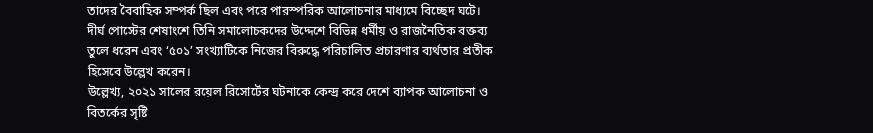তাদের বৈবাহিক সম্পর্ক ছিল এবং পরে পারস্পরিক আলোচনার মাধ্যমে বিচ্ছেদ ঘটে।
দীর্ঘ পোস্টের শেষাংশে তিনি সমালোচকদের উদ্দেশে বিভিন্ন ধর্মীয় ও রাজনৈতিক বক্তব্য তুলে ধরেন এবং ‘৫০১’ সংখ্যাটিকে নিজের বিরুদ্ধে পরিচালিত প্রচারণার ব্যর্থতার প্রতীক হিসেবে উল্লেখ করেন।
উল্লেখ্য, ২০২১ সালের রয়েল রিসোর্টের ঘটনাকে কেন্দ্র করে দেশে ব্যাপক আলোচনা ও বিতর্কের সৃষ্টি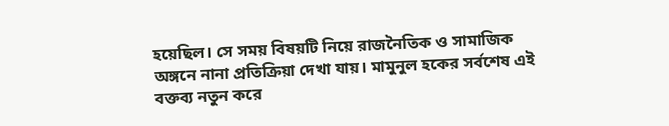হয়েছিল। সে সময় বিষয়টি নিয়ে রাজনৈতিক ও সামাজিক অঙ্গনে নানা প্রতিক্রিয়া দেখা যায়। মামুনুল হকের সর্বশেষ এই বক্তব্য নতুন করে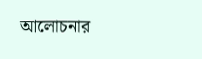আলোচনার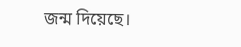জন্ম দিয়েছে।